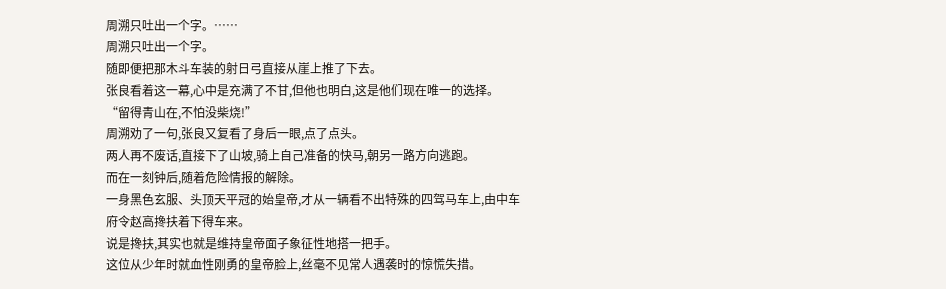周溯只吐出一个字。……
周溯只吐出一个字。
随即便把那木斗车装的射日弓直接从崖上推了下去。
张良看着这一幕,心中是充满了不甘,但他也明白,这是他们现在唯一的选择。
“留得青山在,不怕没柴烧!”
周溯劝了一句,张良又复看了身后一眼,点了点头。
两人再不废话,直接下了山坡,骑上自己准备的快马,朝另一路方向逃跑。
而在一刻钟后,随着危险情报的解除。
一身黑色玄服、头顶天平冠的始皇帝,才从一辆看不出特殊的四驾马车上,由中车府令赵高搀扶着下得车来。
说是搀扶,其实也就是维持皇帝面子象征性地搭一把手。
这位从少年时就血性刚勇的皇帝脸上,丝毫不见常人遇袭时的惊慌失措。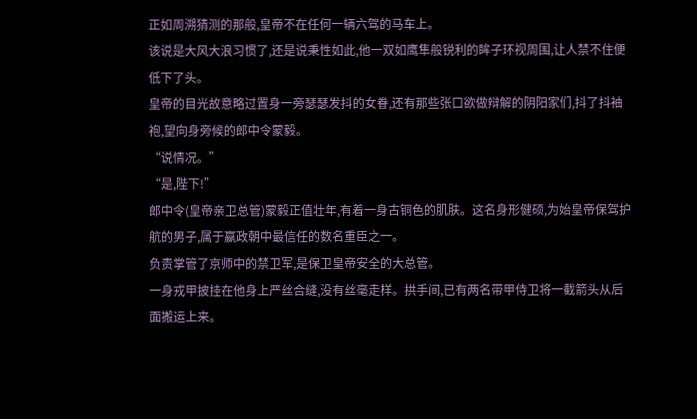正如周溯猜测的那般,皇帝不在任何一辆六驾的马车上。
该说是大风大浪习惯了,还是说秉性如此,他一双如鹰隼般锐利的眸子环视周围,让人禁不住便低下了头。
皇帝的目光故意略过置身一旁瑟瑟发抖的女眷,还有那些张口欲做辩解的阴阳家们,抖了抖袖袍,望向身旁候的郎中令蒙毅。
“说情况。”
“是,陛下!”
郎中令(皇帝亲卫总管)蒙毅正值壮年,有着一身古铜色的肌肤。这名身形健硕,为始皇帝保驾护航的男子,属于嬴政朝中最信任的数名重臣之一。
负责掌管了京师中的禁卫军,是保卫皇帝安全的大总管。
一身戎甲披挂在他身上严丝合缝,没有丝毫走样。拱手间,已有两名带甲侍卫将一截箭头从后面搬运上来。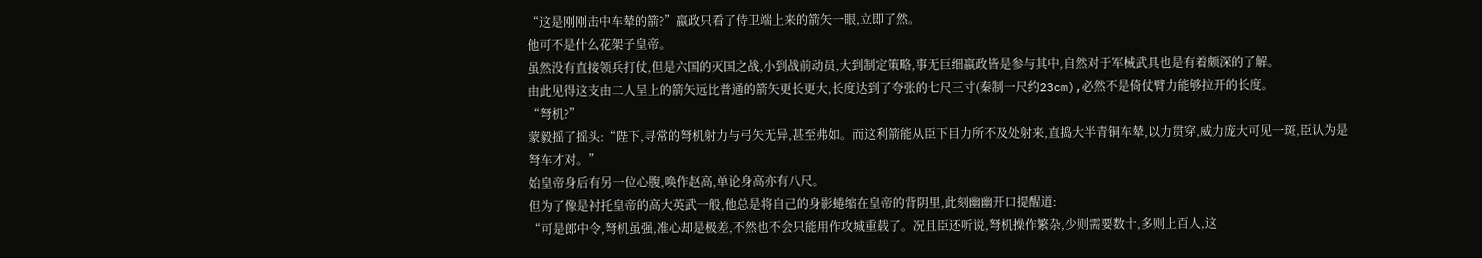“这是刚刚击中车辇的箭?”嬴政只看了侍卫端上来的箭矢一眼,立即了然。
他可不是什么花架子皇帝。
虽然没有直接领兵打仗,但是六国的灭国之战,小到战前动员,大到制定策略,事无巨细嬴政皆是参与其中,自然对于军械武具也是有着颇深的了解。
由此见得这支由二人呈上的箭矢远比普通的箭矢更长更大,长度达到了夸张的七尺三寸(秦制一尺约23cm),必然不是倚仗臂力能够拉开的长度。
“弩机?”
蒙毅摇了摇头:“陛下,寻常的弩机射力与弓矢无异,甚至弗如。而这利箭能从臣下目力所不及处射来,直捣大半青铜车辇,以力贯穿,威力庞大可见一斑,臣认为是弩车才对。”
始皇帝身后有另一位心腹,唤作赵高,单论身高亦有八尺。
但为了像是衬托皇帝的高大英武一般,他总是将自己的身影蜷缩在皇帝的背阴里,此刻幽幽开口提醒道:
“可是郎中令,弩机虽强,准心却是极差,不然也不会只能用作攻城重载了。况且臣还听说,弩机操作繁杂,少则需要数十,多则上百人,这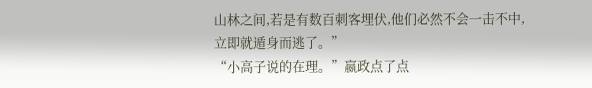山林之间,若是有数百刺客埋伏,他们必然不会一击不中,立即就遁身而逃了。”
“小高子说的在理。”嬴政点了点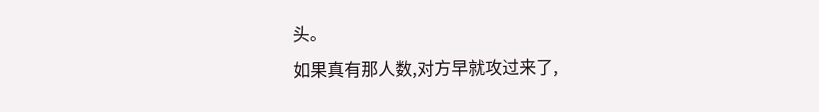头。
如果真有那人数,对方早就攻过来了,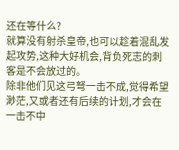还在等什么?
就算没有射杀皇帝,也可以趁着混乱发起攻势,这种大好机会,背负死志的刺客是不会放过的。
除非他们见这弓弩一击不成,觉得希望渺茫,又或者还有后续的计划,才会在一击不中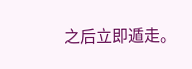之后立即遁走。